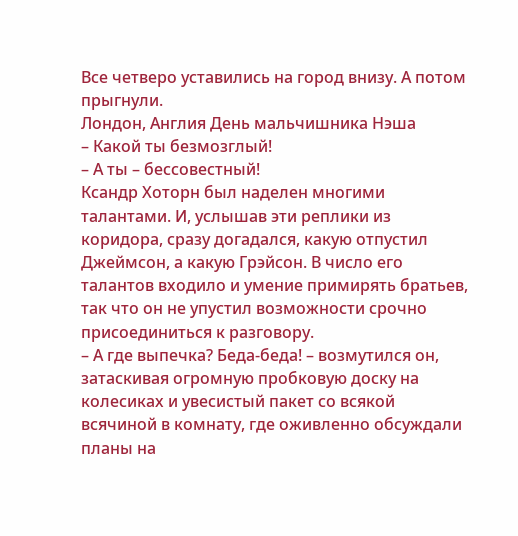Все четверо уставились на город внизу. А потом прыгнули.
Лондон, Англия День мальчишника Нэша
– Какой ты безмозглый!
– А ты – бессовестный!
Ксандр Хоторн был наделен многими талантами. И, услышав эти реплики из коридора, сразу догадался, какую отпустил Джеймсон, а какую Грэйсон. В число его талантов входило и умение примирять братьев, так что он не упустил возможности срочно присоединиться к разговору.
– А где выпечка? Беда-беда! – возмутился он, затаскивая огромную пробковую доску на колесиках и увесистый пакет со всякой всячиной в комнату, где оживленно обсуждали планы на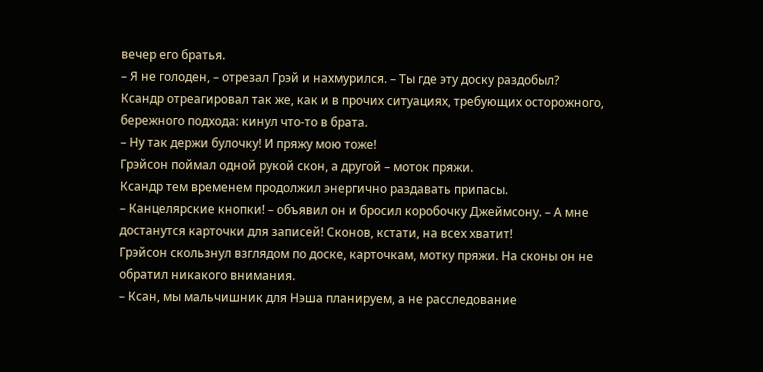вечер его братья.
– Я не голоден, – отрезал Грэй и нахмурился. – Ты где эту доску раздобыл?
Ксандр отреагировал так же, как и в прочих ситуациях, требующих осторожного, бережного подхода: кинул что-то в брата.
– Ну так держи булочку! И пряжу мою тоже!
Грэйсон поймал одной рукой скон, а другой – моток пряжи.
Ксандр тем временем продолжил энергично раздавать припасы.
– Канцелярские кнопки! – объявил он и бросил коробочку Джеймсону. – А мне достанутся карточки для записей! Сконов, кстати, на всех хватит!
Грэйсон скользнул взглядом по доске, карточкам, мотку пряжи. На сконы он не обратил никакого внимания.
– Ксан, мы мальчишник для Нэша планируем, а не расследование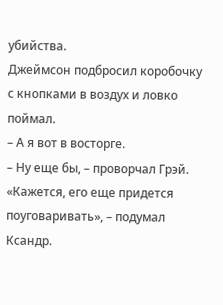убийства.
Джеймсон подбросил коробочку с кнопками в воздух и ловко поймал.
– А я вот в восторге.
– Ну еще бы, – проворчал Грэй.
«Кажется, его еще придется поуговаривать», – подумал Ксандр.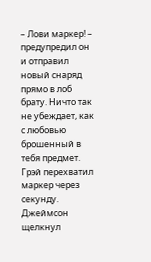– Лови маркер! – предупредил он и отправил новый снаряд прямо в лоб брату. Ничто так не убеждает, как с любовью брошенный в тебя предмет.
Грэй перехватил маркер через секунду.
Джеймсон щелкнул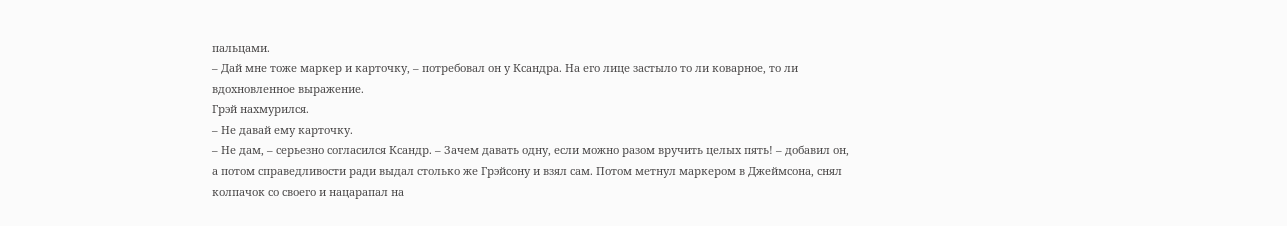пальцами.
– Дай мне тоже маркер и карточку, – потребовал он у Ксандра. На его лице застыло то ли коварное, то ли вдохновленное выражение.
Грэй нахмурился.
– Не давай ему карточку.
– Не дам, – серьезно согласился Ксандр. – Зачем давать одну, если можно разом вручить целых пять! – добавил он, а потом справедливости ради выдал столько же Грэйсону и взял сам. Потом метнул маркером в Джеймсона, снял колпачок со своего и нацарапал на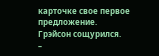карточке свое первое предложение.
Грэйсон сощурился.
–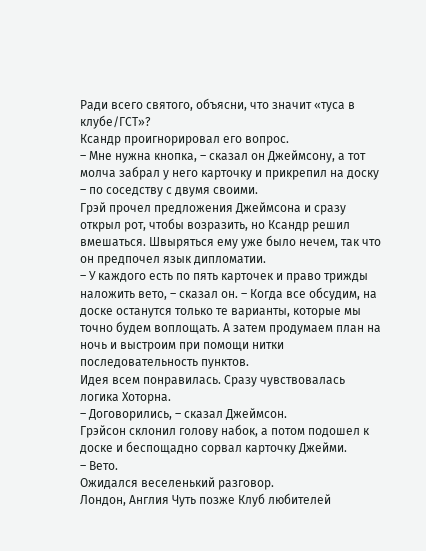Ради всего святого, объясни, что значит «туса в клубе/ГСТ»?
Ксандр проигнорировал его вопрос.
– Мне нужна кнопка, – сказал он Джеймсону, а тот молча забрал у него карточку и прикрепил на доску – по соседству с двумя своими.
Грэй прочел предложения Джеймсона и сразу открыл рот, чтобы возразить, но Ксандр решил вмешаться. Швыряться ему уже было нечем, так что он предпочел язык дипломатии.
– У каждого есть по пять карточек и право трижды наложить вето, – сказал он. – Когда все обсудим, на доске останутся только те варианты, которые мы точно будем воплощать. А затем продумаем план на ночь и выстроим при помощи нитки последовательность пунктов.
Идея всем понравилась. Сразу чувствовалась логика Хоторна.
– Договорились, – сказал Джеймсон.
Грэйсон склонил голову набок, а потом подошел к доске и беспощадно сорвал карточку Джейми.
– Вето.
Ожидался веселенький разговор.
Лондон, Англия Чуть позже Клуб любителей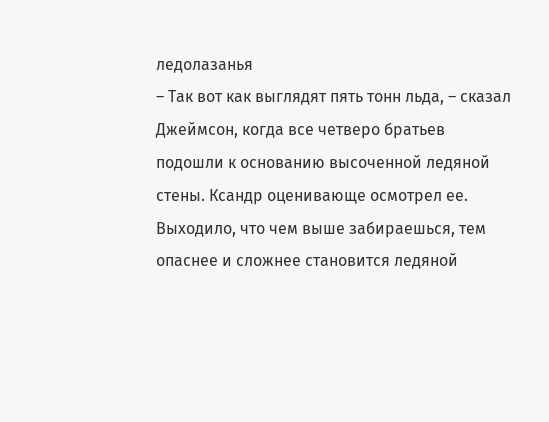ледолазанья
– Так вот как выглядят пять тонн льда, – сказал Джеймсон, когда все четверо братьев подошли к основанию высоченной ледяной стены. Ксандр оценивающе осмотрел ее. Выходило, что чем выше забираешься, тем опаснее и сложнее становится ледяной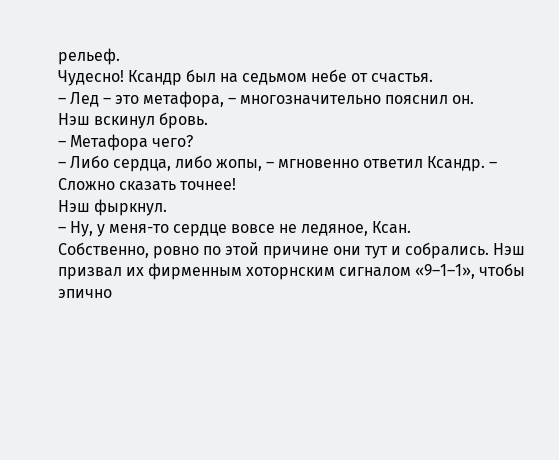рельеф.
Чудесно! Ксандр был на седьмом небе от счастья.
– Лед – это метафора, – многозначительно пояснил он.
Нэш вскинул бровь.
– Метафора чего?
– Либо сердца, либо жопы, – мгновенно ответил Ксандр. – Сложно сказать точнее!
Нэш фыркнул.
– Ну, у меня-то сердце вовсе не ледяное, Ксан.
Собственно, ровно по этой причине они тут и собрались. Нэш призвал их фирменным хоторнским сигналом «9–1–1», чтобы эпично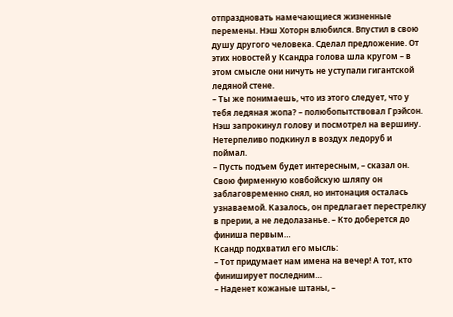отпраздновать намечающиеся жизненные перемены. Нэш Хоторн влюбился. Впустил в свою душу другого человека. Сделал предложение. От этих новостей у Ксандра голова шла кругом – в этом смысле они ничуть не уступали гигантской ледяной стене.
– Ты же понимаешь, что из этого следует, что у тебя ледяная жопа? – полюбопытствовал Грэйсон.
Нэш запрокинул голову и посмотрел на вершину. Нетерпеливо подкинул в воздух ледоруб и поймал.
– Пусть подъем будет интересным, – сказал он. Свою фирменную ковбойскую шляпу он заблаговременно снял, но интонация осталась узнаваемой. Казалось, он предлагает перестрелку в прерии, а не ледолазанье. – Кто доберется до финиша первым…
Ксандр подхватил его мысль:
– Тот придумает нам имена на вечер! А тот, кто финиширует последним…
– Наденет кожаные штаны, –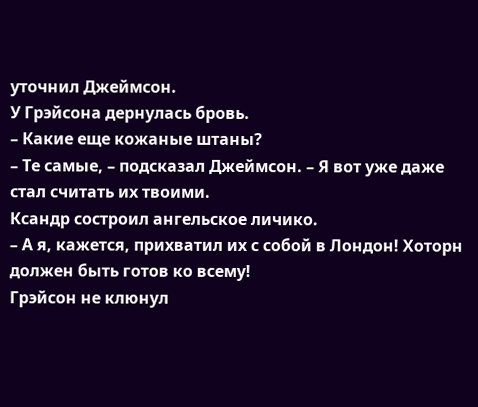уточнил Джеймсон.
У Грэйсона дернулась бровь.
– Какие еще кожаные штаны?
– Те самые, – подсказал Джеймсон. – Я вот уже даже стал считать их твоими.
Ксандр состроил ангельское личико.
– А я, кажется, прихватил их с собой в Лондон! Хоторн должен быть готов ко всему!
Грэйсон не клюнул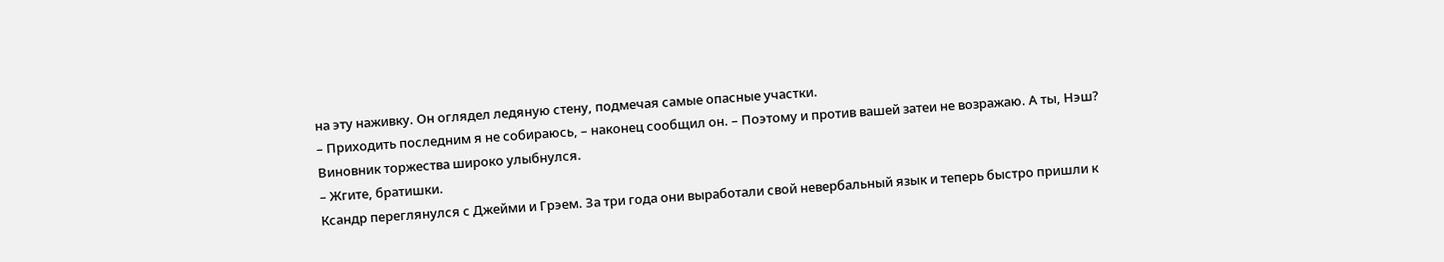на эту наживку. Он оглядел ледяную стену, подмечая самые опасные участки.
– Приходить последним я не собираюсь, – наконец сообщил он. – Поэтому и против вашей затеи не возражаю. А ты, Нэш?
Виновник торжества широко улыбнулся.
– Жгите, братишки.
Ксандр переглянулся с Джейми и Грэем. За три года они выработали свой невербальный язык и теперь быстро пришли к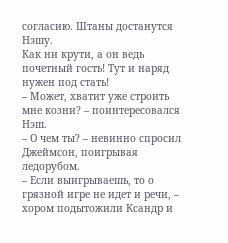согласию. Штаны достанутся Нэшу.
Как ни крути, а он ведь почетный гость! Тут и наряд нужен под стать!
– Может, хватит уже строить мне козни? – поинтересовался Нэш.
– О чем ты? – невинно спросил Джеймсон, поигрывая ледорубом.
– Если выигрываешь, то о грязной игре не идет и речи, – хором подытожили Ксандр и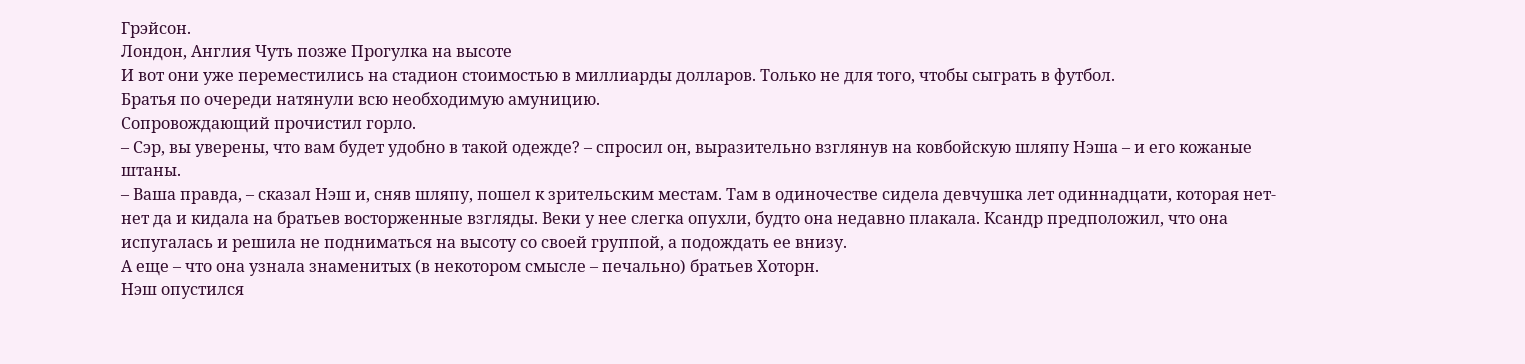Грэйсон.
Лондон, Англия Чуть позже Прогулка на высоте
И вот они уже переместились на стадион стоимостью в миллиарды долларов. Только не для того, чтобы сыграть в футбол.
Братья по очереди натянули всю необходимую амуницию.
Сопровождающий прочистил горло.
– Сэр, вы уверены, что вам будет удобно в такой одежде? – спросил он, выразительно взглянув на ковбойскую шляпу Нэша – и его кожаные штаны.
– Ваша правда, – сказал Нэш и, сняв шляпу, пошел к зрительским местам. Там в одиночестве сидела девчушка лет одиннадцати, которая нет-нет да и кидала на братьев восторженные взгляды. Веки у нее слегка опухли, будто она недавно плакала. Ксандр предположил, что она испугалась и решила не подниматься на высоту со своей группой, а подождать ее внизу.
А еще – что она узнала знаменитых (в некотором смысле – печально) братьев Хоторн.
Нэш опустился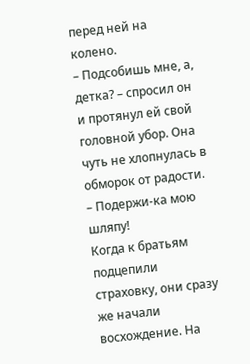перед ней на колено.
– Подсобишь мне, а, детка? – спросил он и протянул ей свой головной убор. Она чуть не хлопнулась в обморок от радости. – Подержи-ка мою шляпу!
Когда к братьям подцепили страховку, они сразу же начали восхождение. На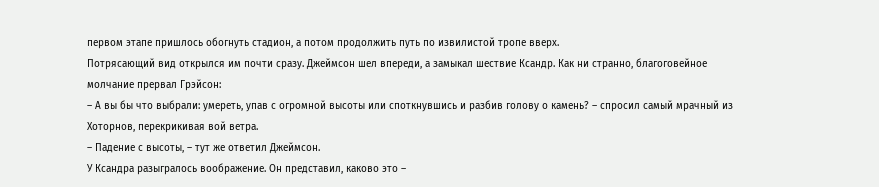первом этапе пришлось обогнуть стадион, а потом продолжить путь по извилистой тропе вверх.
Потрясающий вид открылся им почти сразу. Джеймсон шел впереди, а замыкал шествие Ксандр. Как ни странно, благоговейное молчание прервал Грэйсон:
– А вы бы что выбрали: умереть, упав с огромной высоты или споткнувшись и разбив голову о камень? – спросил самый мрачный из Хоторнов, перекрикивая вой ветра.
– Падение с высоты, – тут же ответил Джеймсон.
У Ксандра разыгралось воображение. Он представил, каково это –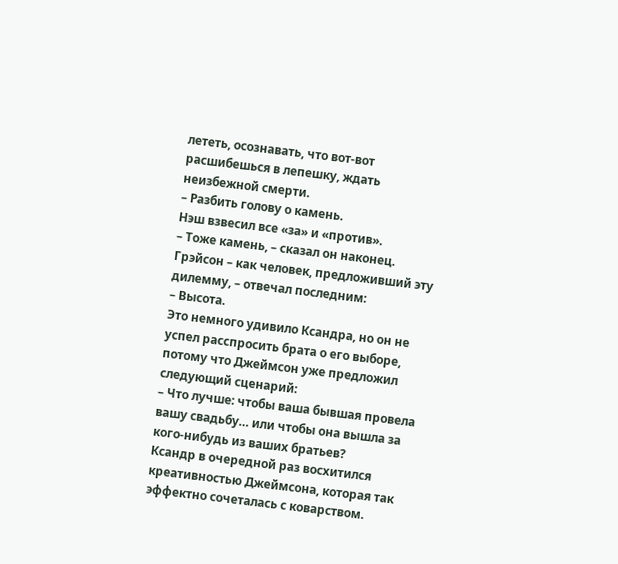лететь, осознавать, что вот-вот расшибешься в лепешку, ждать неизбежной смерти.
– Разбить голову о камень.
Нэш взвесил все «за» и «против».
– Тоже камень, – сказал он наконец.
Грэйсон – как человек, предложивший эту дилемму, – отвечал последним:
– Высота.
Это немного удивило Ксандра, но он не успел расспросить брата о его выборе, потому что Джеймсон уже предложил следующий сценарий:
– Что лучше: чтобы ваша бывшая провела вашу свадьбу… или чтобы она вышла за кого-нибудь из ваших братьев?
Ксандр в очередной раз восхитился креативностью Джеймсона, которая так эффектно сочеталась с коварством.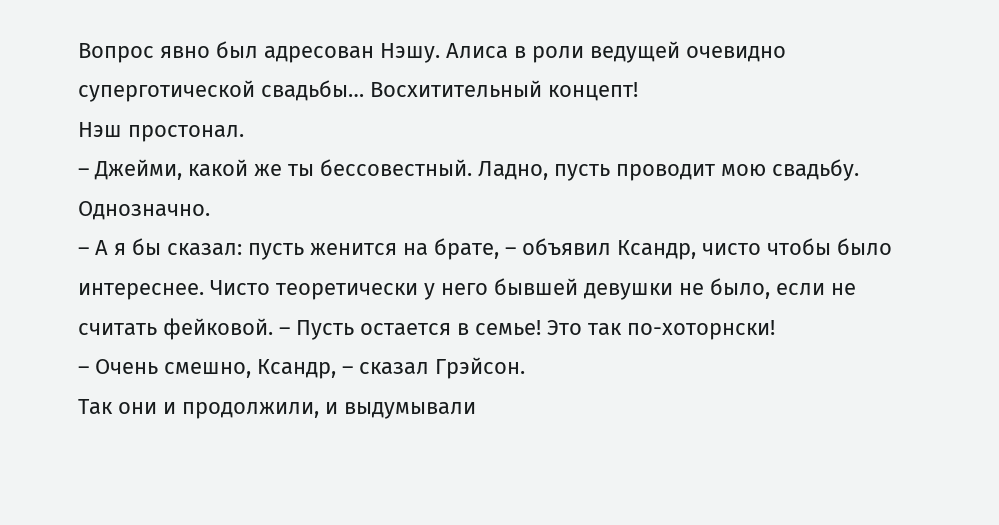Вопрос явно был адресован Нэшу. Алиса в роли ведущей очевидно суперготической свадьбы… Восхитительный концепт!
Нэш простонал.
– Джейми, какой же ты бессовестный. Ладно, пусть проводит мою свадьбу. Однозначно.
– А я бы сказал: пусть женится на брате, – объявил Ксандр, чисто чтобы было интереснее. Чисто теоретически у него бывшей девушки не было, если не считать фейковой. – Пусть остается в семье! Это так по-хоторнски!
– Очень смешно, Ксандр, – сказал Грэйсон.
Так они и продолжили, и выдумывали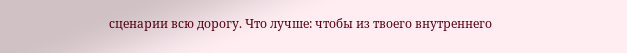сценарии всю дорогу. Что лучше: чтобы из твоего внутреннего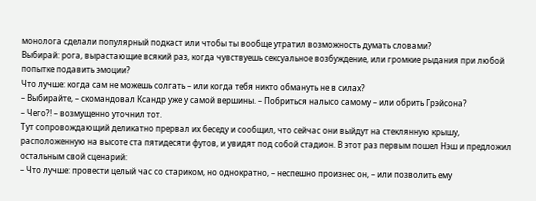монолога сделали популярный подкаст или чтобы ты вообще утратил возможность думать словами?
Выбирай: рога, вырастающие всякий раз, когда чувствуешь сексуальное возбуждение, или громкие рыдания при любой попытке подавить эмоции?
Что лучше: когда сам не можешь солгать – или когда тебя никто обмануть не в силах?
– Выбирайте, – скомандовал Ксандр уже у самой вершины. – Побриться налысо самому – или обрить Грэйсона?
– Чего?! – возмущенно уточнил тот.
Тут сопровождающий деликатно прервал их беседу и сообщил, что сейчас они выйдут на стеклянную крышу, расположенную на высоте ста пятидесяти футов, и увидят под собой стадион. В этот раз первым пошел Нэш и предложил остальным свой сценарий:
– Что лучше: провести целый час со стариком, но однократно, – неспешно произнес он, – или позволить ему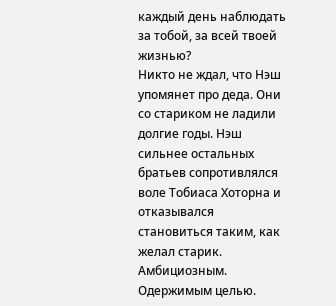каждый день наблюдать за тобой, за всей твоей жизнью?
Никто не ждал, что Нэш упомянет про деда. Они со стариком не ладили долгие годы. Нэш сильнее остальных братьев сопротивлялся воле Тобиаса Хоторна и отказывался становиться таким, как желал старик.
Амбициозным.
Одержимым целью.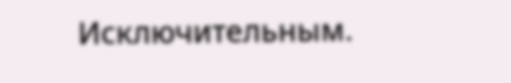Исключительным.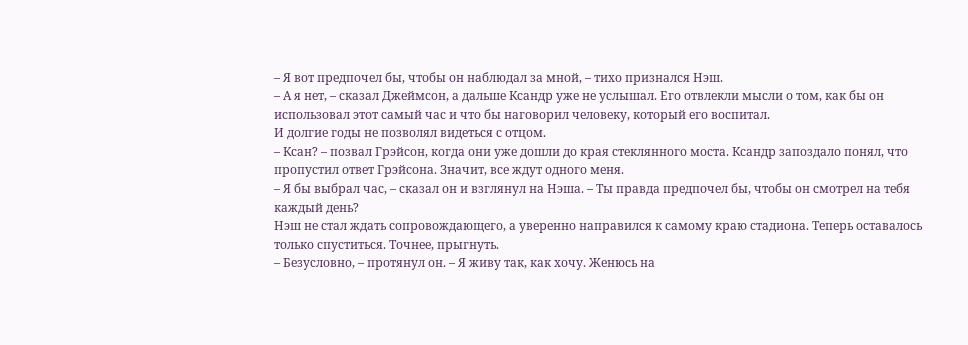– Я вот предпочел бы, чтобы он наблюдал за мной, – тихо признался Нэш.
– А я нет, – сказал Джеймсон, а дальше Ксандр уже не услышал. Его отвлекли мысли о том, как бы он использовал этот самый час и что бы наговорил человеку, который его воспитал.
И долгие годы не позволял видеться с отцом.
– Ксан? – позвал Грэйсон, когда они уже дошли до края стеклянного моста. Ксандр запоздало понял, что пропустил ответ Грэйсона. Значит, все ждут одного меня.
– Я бы выбрал час, – сказал он и взглянул на Нэша. – Ты правда предпочел бы, чтобы он смотрел на тебя каждый день?
Нэш не стал ждать сопровождающего, а уверенно направился к самому краю стадиона. Теперь оставалось только спуститься. Точнее, прыгнуть.
– Безусловно, – протянул он. – Я живу так, как хочу. Женюсь на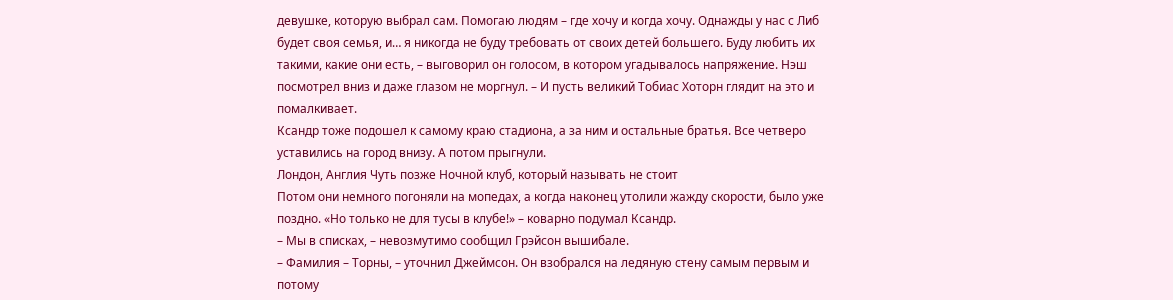девушке, которую выбрал сам. Помогаю людям – где хочу и когда хочу. Однажды у нас с Либ будет своя семья, и… я никогда не буду требовать от своих детей большего. Буду любить их такими, какие они есть, – выговорил он голосом, в котором угадывалось напряжение. Нэш посмотрел вниз и даже глазом не моргнул. – И пусть великий Тобиас Хоторн глядит на это и помалкивает.
Ксандр тоже подошел к самому краю стадиона, а за ним и остальные братья. Все четверо уставились на город внизу. А потом прыгнули.
Лондон, Англия Чуть позже Ночной клуб, который называть не стоит
Потом они немного погоняли на мопедах, а когда наконец утолили жажду скорости, было уже поздно. «Но только не для тусы в клубе!» – коварно подумал Ксандр.
– Мы в списках, – невозмутимо сообщил Грэйсон вышибале.
– Фамилия – Торны, – уточнил Джеймсон. Он взобрался на ледяную стену самым первым и потому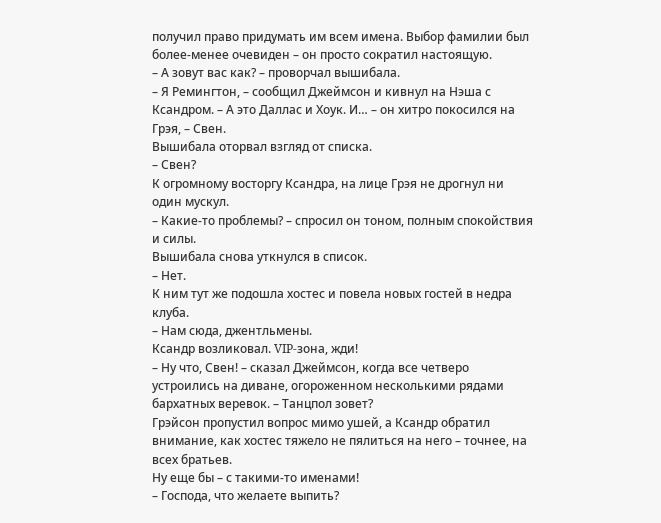получил право придумать им всем имена. Выбор фамилии был более-менее очевиден – он просто сократил настоящую.
– А зовут вас как? – проворчал вышибала.
– Я Ремингтон, – сообщил Джеймсон и кивнул на Нэша с Ксандром. – А это Даллас и Хоук. И… – он хитро покосился на Грэя, – Свен.
Вышибала оторвал взгляд от списка.
– Свен?
К огромному восторгу Ксандра, на лице Грэя не дрогнул ни один мускул.
– Какие-то проблемы? – спросил он тоном, полным спокойствия и силы.
Вышибала снова уткнулся в список.
– Нет.
К ним тут же подошла хостес и повела новых гостей в недра клуба.
– Нам сюда, джентльмены.
Ксандр возликовал. VIP-зона, жди!
– Ну что, Свен! – сказал Джеймсон, когда все четверо устроились на диване, огороженном несколькими рядами бархатных веревок. – Танцпол зовет?
Грэйсон пропустил вопрос мимо ушей, а Ксандр обратил внимание, как хостес тяжело не пялиться на него – точнее, на всех братьев.
Ну еще бы – с такими-то именами!
– Господа, что желаете выпить?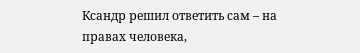Ксандр решил ответить сам – на правах человека,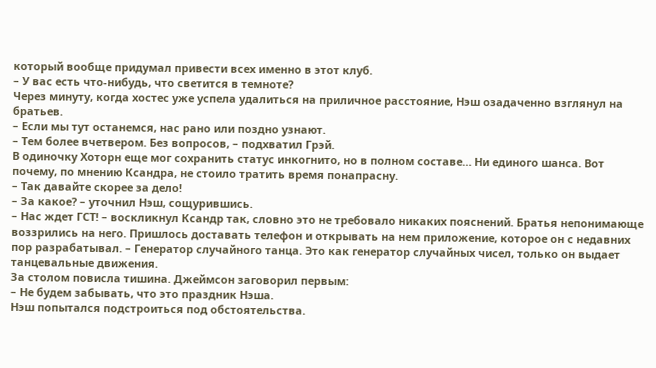который вообще придумал привести всех именно в этот клуб.
– У вас есть что-нибудь, что светится в темноте?
Через минуту, когда хостес уже успела удалиться на приличное расстояние, Нэш озадаченно взглянул на братьев.
– Если мы тут останемся, нас рано или поздно узнают.
– Тем более вчетвером. Без вопросов, – подхватил Грэй.
В одиночку Хоторн еще мог сохранить статус инкогнито, но в полном составе… Ни единого шанса. Вот почему, по мнению Ксандра, не стоило тратить время понапрасну.
– Так давайте скорее за дело!
– За какое? – уточнил Нэш, сощурившись.
– Нас ждет ГСТ! – воскликнул Ксандр так, словно это не требовало никаких пояснений. Братья непонимающе воззрились на него. Пришлось доставать телефон и открывать на нем приложение, которое он с недавних пор разрабатывал. – Генератор случайного танца. Это как генератор случайных чисел, только он выдает танцевальные движения.
За столом повисла тишина. Джеймсон заговорил первым:
– Не будем забывать, что это праздник Нэша.
Нэш попытался подстроиться под обстоятельства.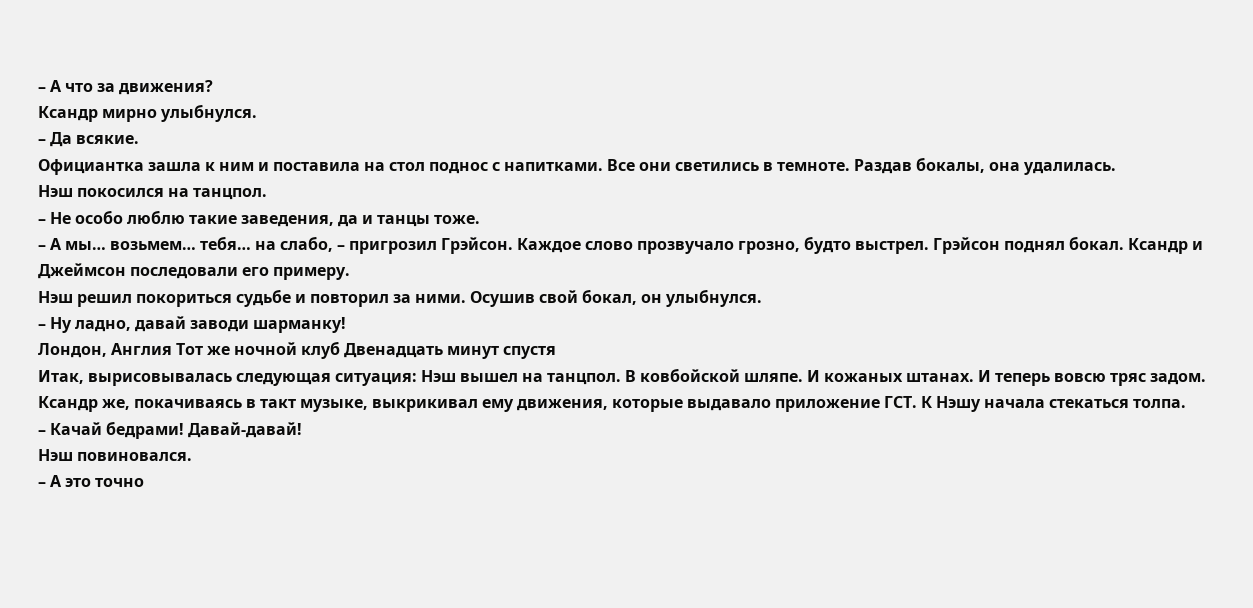– А что за движения?
Ксандр мирно улыбнулся.
– Да всякие.
Официантка зашла к ним и поставила на стол поднос с напитками. Все они светились в темноте. Раздав бокалы, она удалилась.
Нэш покосился на танцпол.
– Не особо люблю такие заведения, да и танцы тоже.
– А мы… возьмем… тебя… на слабо, – пригрозил Грэйсон. Каждое слово прозвучало грозно, будто выстрел. Грэйсон поднял бокал. Ксандр и Джеймсон последовали его примеру.
Нэш решил покориться судьбе и повторил за ними. Осушив свой бокал, он улыбнулся.
– Ну ладно, давай заводи шарманку!
Лондон, Англия Тот же ночной клуб Двенадцать минут спустя
Итак, вырисовывалась следующая ситуация: Нэш вышел на танцпол. В ковбойской шляпе. И кожаных штанах. И теперь вовсю тряс задом.
Ксандр же, покачиваясь в такт музыке, выкрикивал ему движения, которые выдавало приложение ГСТ. К Нэшу начала стекаться толпа.
– Качай бедрами! Давай-давай!
Нэш повиновался.
– А это точно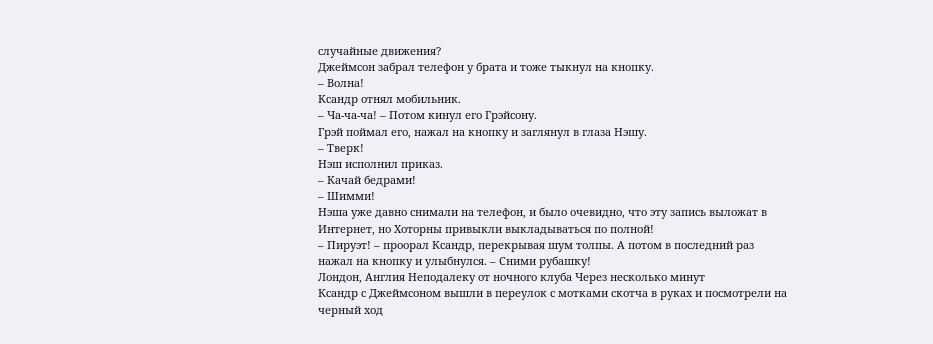случайные движения?
Джеймсон забрал телефон у брата и тоже тыкнул на кнопку.
– Волна!
Ксандр отнял мобильник.
– Ча-ча-ча! – Потом кинул его Грэйсону.
Грэй поймал его, нажал на кнопку и заглянул в глаза Нэшу.
– Тверк!
Нэш исполнил приказ.
– Качай бедрами!
– Шимми!
Нэша уже давно снимали на телефон, и было очевидно, что эту запись выложат в Интернет, но Хоторны привыкли выкладываться по полной!
– Пируэт! – проорал Ксандр, перекрывая шум толпы. А потом в последний раз нажал на кнопку и улыбнулся. – Сними рубашку!
Лондон, Англия Неподалеку от ночного клуба Через несколько минут
Ксандр с Джеймсоном вышли в переулок с мотками скотча в руках и посмотрели на черный ход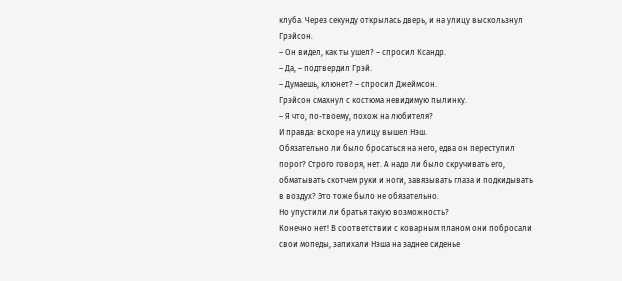клуба. Через секунду открылась дверь, и на улицу выскользнул Грэйсон.
– Он видел, как ты ушел? – спросил Ксандр.
– Да, – подтвердил Грэй.
– Думаешь, клюнет? – спросил Джеймсон.
Грэйсон смахнул с костюма невидимую пылинку.
– Я что, по-твоему, похож на любителя?
И правда: вскоре на улицу вышел Нэш.
Обязательно ли было бросаться на него, едва он переступил порог? Строго говоря, нет. А надо ли было скручивать его, обматывать скотчем руки и ноги, завязывать глаза и подкидывать в воздух? Это тоже было не обязательно.
Но упустили ли братья такую возможность?
Конечно нет! В соответствии с коварным планом они побросали свои мопеды, запихали Нэша на заднее сиденье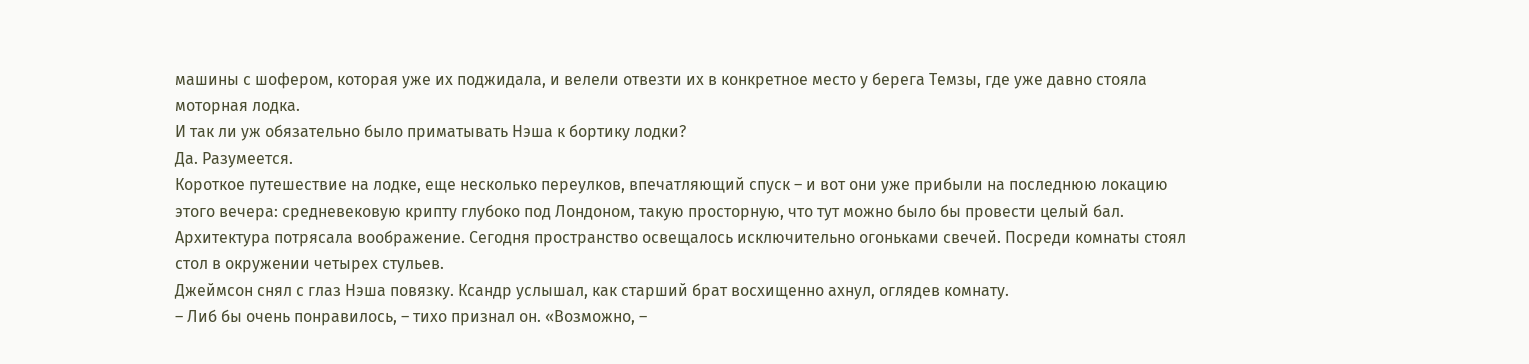машины с шофером, которая уже их поджидала, и велели отвезти их в конкретное место у берега Темзы, где уже давно стояла моторная лодка.
И так ли уж обязательно было приматывать Нэша к бортику лодки?
Да. Разумеется.
Короткое путешествие на лодке, еще несколько переулков, впечатляющий спуск – и вот они уже прибыли на последнюю локацию этого вечера: средневековую крипту глубоко под Лондоном, такую просторную, что тут можно было бы провести целый бал. Архитектура потрясала воображение. Сегодня пространство освещалось исключительно огоньками свечей. Посреди комнаты стоял стол в окружении четырех стульев.
Джеймсон снял с глаз Нэша повязку. Ксандр услышал, как старший брат восхищенно ахнул, оглядев комнату.
– Либ бы очень понравилось, – тихо признал он. «Возможно, –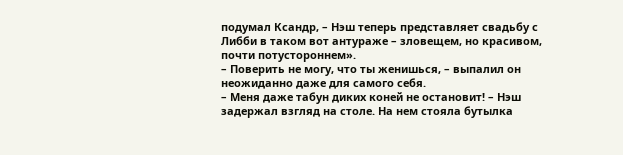подумал Ксандр, – Нэш теперь представляет свадьбу с Либби в таком вот антураже – зловещем, но красивом, почти потустороннем».
– Поверить не могу, что ты женишься, – выпалил он неожиданно даже для самого себя.
– Меня даже табун диких коней не остановит! – Нэш задержал взгляд на столе. На нем стояла бутылка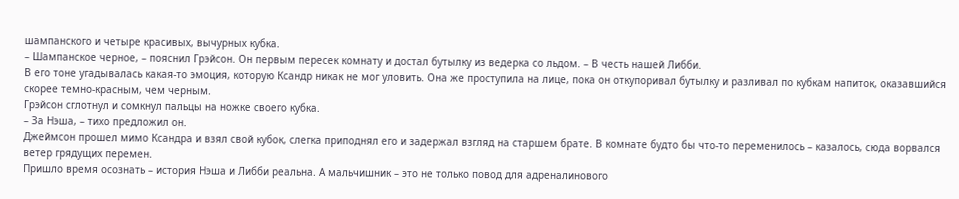шампанского и четыре красивых, вычурных кубка.
– Шампанское черное, – пояснил Грэйсон. Он первым пересек комнату и достал бутылку из ведерка со льдом. – В честь нашей Либби.
В его тоне угадывалась какая-то эмоция, которую Ксандр никак не мог уловить. Она же проступила на лице, пока он откупоривал бутылку и разливал по кубкам напиток, оказавшийся скорее темно-красным, чем черным.
Грэйсон сглотнул и сомкнул пальцы на ножке своего кубка.
– За Нэша, – тихо предложил он.
Джеймсон прошел мимо Ксандра и взял свой кубок, слегка приподнял его и задержал взгляд на старшем брате. В комнате будто бы что-то переменилось – казалось, сюда ворвался ветер грядущих перемен.
Пришло время осознать – история Нэша и Либби реальна. А мальчишник – это не только повод для адреналинового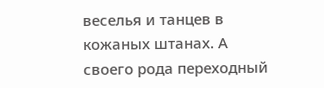веселья и танцев в кожаных штанах. А своего рода переходный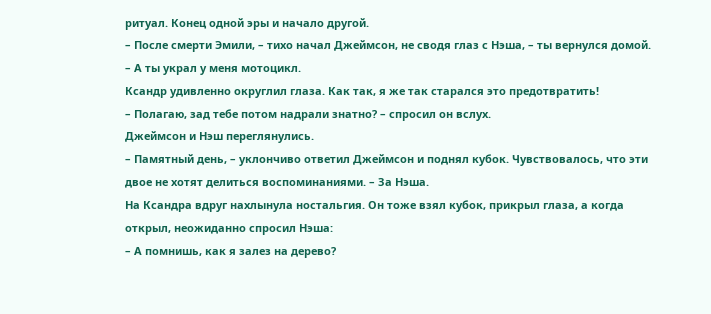ритуал. Конец одной эры и начало другой.
– После смерти Эмили, – тихо начал Джеймсон, не сводя глаз с Нэша, – ты вернулся домой.
– А ты украл у меня мотоцикл.
Ксандр удивленно округлил глаза. Как так, я же так старался это предотвратить!
– Полагаю, зад тебе потом надрали знатно? – спросил он вслух.
Джеймсон и Нэш переглянулись.
– Памятный день, – уклончиво ответил Джеймсон и поднял кубок. Чувствовалось, что эти двое не хотят делиться воспоминаниями. – За Нэша.
На Ксандра вдруг нахлынула ностальгия. Он тоже взял кубок, прикрыл глаза, а когда открыл, неожиданно спросил Нэша:
– А помнишь, как я залез на дерево?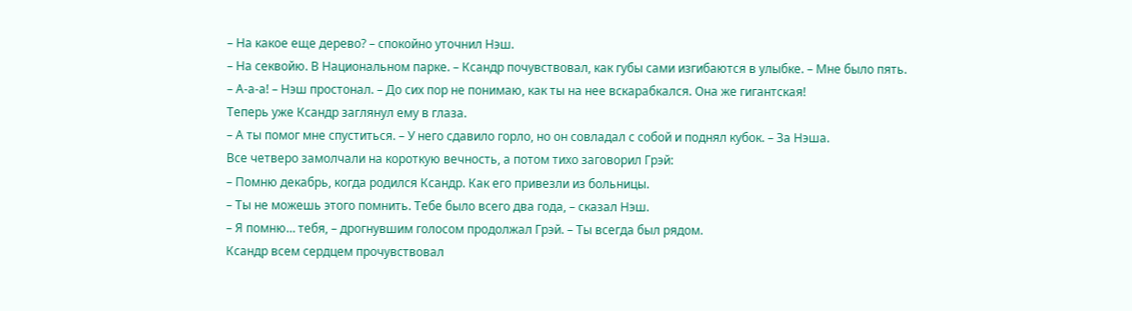– На какое еще дерево? – спокойно уточнил Нэш.
– На секвойю. В Национальном парке. – Ксандр почувствовал, как губы сами изгибаются в улыбке. – Мне было пять.
– А-а-а! – Нэш простонал. – До сих пор не понимаю, как ты на нее вскарабкался. Она же гигантская!
Теперь уже Ксандр заглянул ему в глаза.
– А ты помог мне спуститься. – У него сдавило горло, но он совладал с собой и поднял кубок. – За Нэша.
Все четверо замолчали на короткую вечность, а потом тихо заговорил Грэй:
– Помню декабрь, когда родился Ксандр. Как его привезли из больницы.
– Ты не можешь этого помнить. Тебе было всего два года, – сказал Нэш.
– Я помню… тебя, – дрогнувшим голосом продолжал Грэй. – Ты всегда был рядом.
Ксандр всем сердцем прочувствовал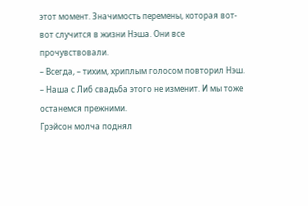этот момент. Значимость перемены, которая вот-вот случится в жизни Нэша. Они все прочувствовали.
– Всегда, – тихим, хриплым голосом повторил Нэш. – Наша с Либ свадьба этого не изменит. И мы тоже останемся прежними.
Грэйсон молча поднял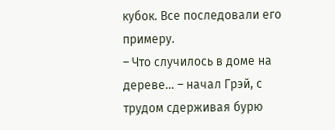кубок. Все последовали его примеру.
– Что случилось в доме на дереве… – начал Грэй, с трудом сдерживая бурю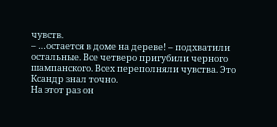чувств.
– …остается в доме на дереве! – подхватили остальные. Все четверо пригубили черного шампанского. Всех переполняли чувства. Это Ксандр знал точно.
На этот раз он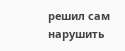решил сам нарушить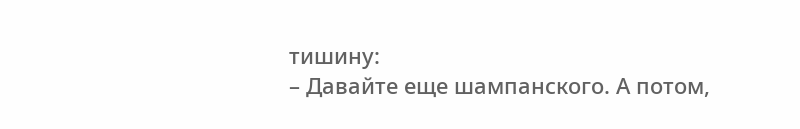тишину:
– Давайте еще шампанского. А потом,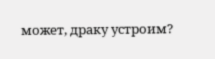может, драку устроим?